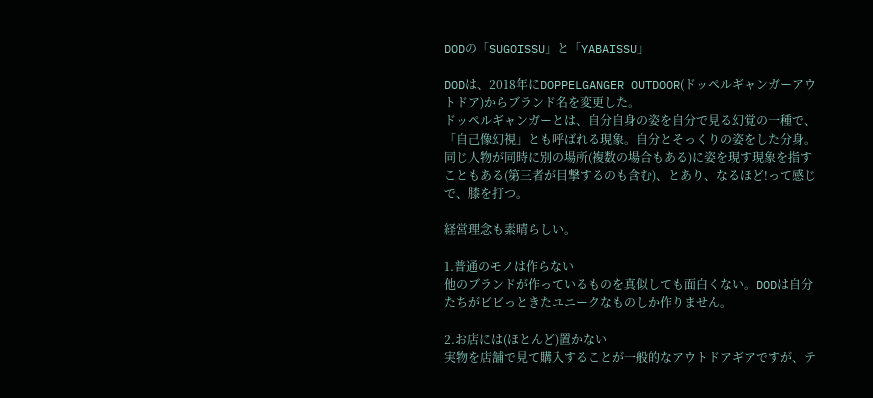DODの「SUGOISSU」と「YABAISSU」

DODは、2018年にDOPPELGANGER OUTDOOR(ドッペルギャンガーアウトドア)からブランド名を変更した。
ドッペルギャンガーとは、自分自身の姿を自分で見る幻覚の一種で、「自己像幻視」とも呼ばれる現象。自分とそっくりの姿をした分身。同じ人物が同時に別の場所(複数の場合もある)に姿を現す現象を指すこともある(第三者が目撃するのも含む)、とあり、なるほど!って感じで、膝を打つ。

経営理念も素晴らしい。

1.普通のモノは作らない
他のブランドが作っているものを真似しても面白くない。DODは自分たちがビビっときたユニークなものしか作りません。

2.お店には(ほとんど)置かない
実物を店舗で見て購入することが一般的なアウトドアギアですが、テ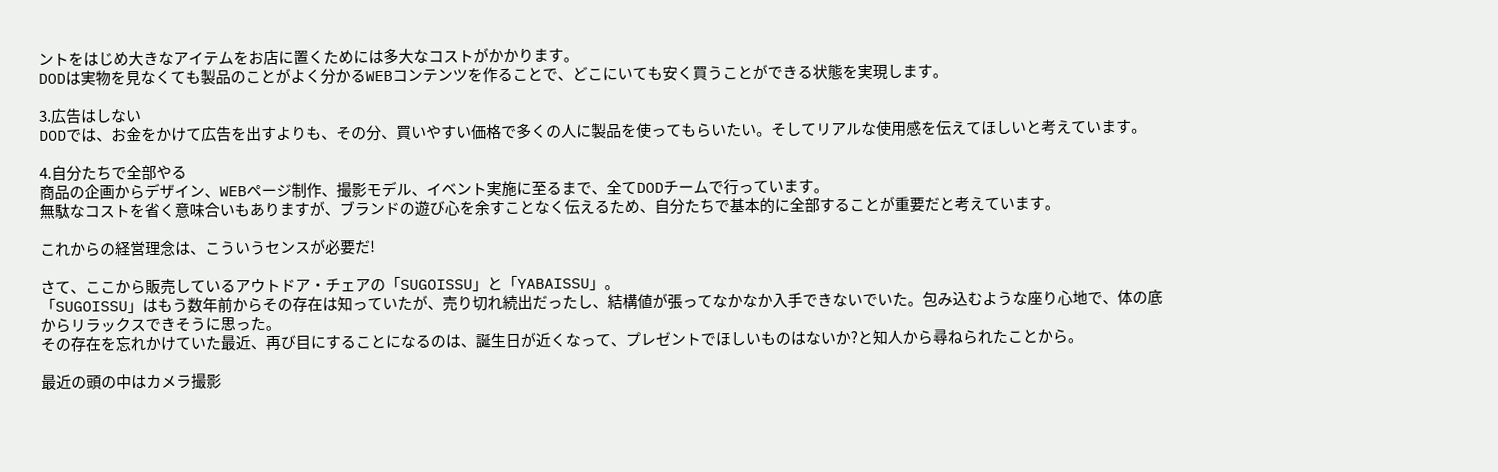ントをはじめ大きなアイテムをお店に置くためには多大なコストがかかります。
DODは実物を見なくても製品のことがよく分かるWEBコンテンツを作ることで、どこにいても安く買うことができる状態を実現します。

3.広告はしない
DODでは、お金をかけて広告を出すよりも、その分、買いやすい価格で多くの人に製品を使ってもらいたい。そしてリアルな使用感を伝えてほしいと考えています。

4.自分たちで全部やる
商品の企画からデザイン、WEBページ制作、撮影モデル、イベント実施に至るまで、全てDODチームで行っています。
無駄なコストを省く意味合いもありますが、ブランドの遊び心を余すことなく伝えるため、自分たちで基本的に全部することが重要だと考えています。

これからの経営理念は、こういうセンスが必要だ!

さて、ここから販売しているアウトドア・チェアの「SUGOISSU」と「YABAISSU」。
「SUGOISSU」はもう数年前からその存在は知っていたが、売り切れ続出だったし、結構値が張ってなかなか入手できないでいた。包み込むような座り心地で、体の底からリラックスできそうに思った。
その存在を忘れかけていた最近、再び目にすることになるのは、誕生日が近くなって、プレゼントでほしいものはないか?と知人から尋ねられたことから。

最近の頭の中はカメラ撮影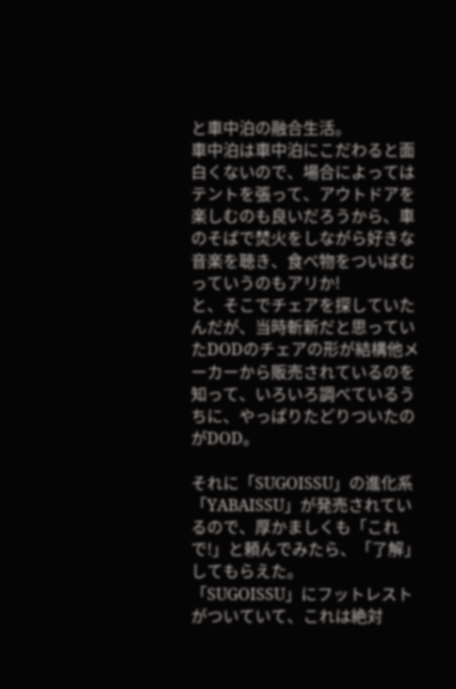と車中泊の融合生活。
車中泊は車中泊にこだわると面白くないので、場合によってはテントを張って、アウトドアを楽しむのも良いだろうから、車のそばで焚火をしながら好きな音楽を聴き、食べ物をついばむっていうのもアリか!
と、そこでチェアを探していたんだが、当時斬新だと思っていたDODのチェアの形が結構他メーカーから販売されているのを知って、いろいろ調べているうちに、やっぱりたどりついたのがDOD。

それに「SUGOISSU」の進化系「YABAISSU」が発売されているので、厚かましくも「これで!」と頼んでみたら、「了解」してもらえた。
「SUGOISSU」にフットレストがついていて、これは絶対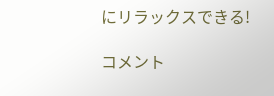にリラックスできる!

コメント